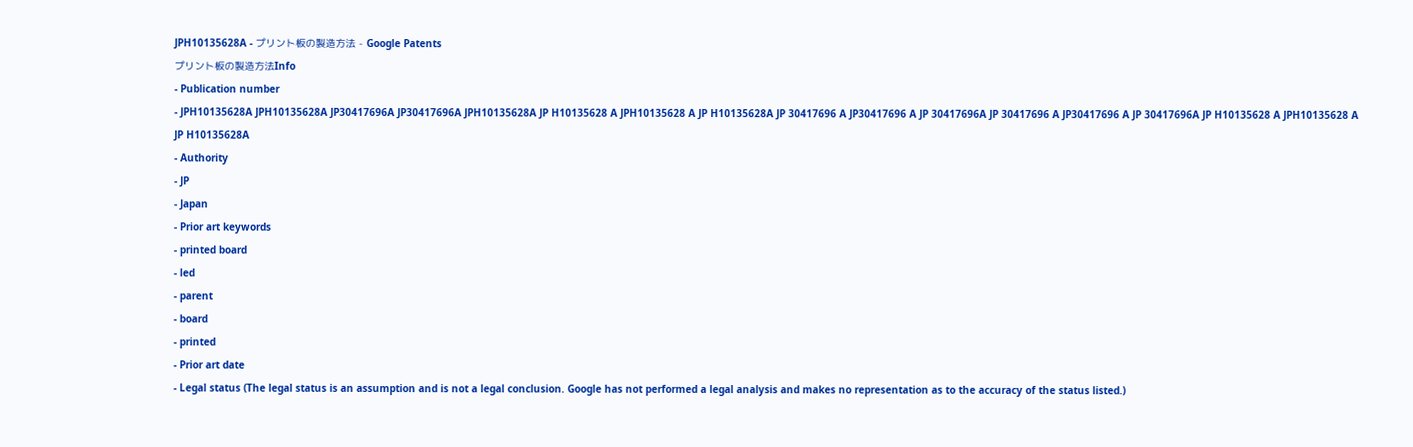JPH10135628A - プリント板の製造方法 - Google Patents
プリント板の製造方法Info
- Publication number
- JPH10135628A JPH10135628A JP30417696A JP30417696A JPH10135628A JP H10135628 A JPH10135628 A JP H10135628A JP 30417696 A JP30417696 A JP 30417696A JP 30417696 A JP30417696 A JP 30417696A JP H10135628 A JPH10135628 A JP H10135628A
- Authority
- JP
- Japan
- Prior art keywords
- printed board
- led
- parent
- board
- printed
- Prior art date
- Legal status (The legal status is an assumption and is not a legal conclusion. Google has not performed a legal analysis and makes no representation as to the accuracy of the status listed.)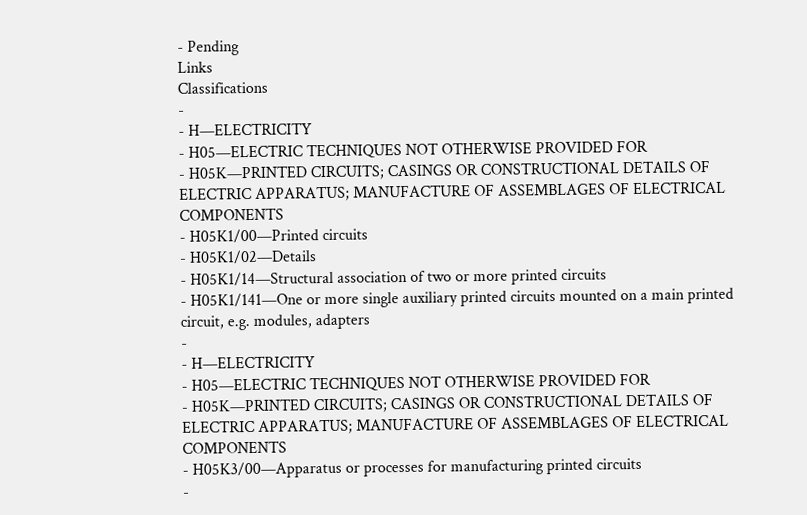- Pending
Links
Classifications
-
- H—ELECTRICITY
- H05—ELECTRIC TECHNIQUES NOT OTHERWISE PROVIDED FOR
- H05K—PRINTED CIRCUITS; CASINGS OR CONSTRUCTIONAL DETAILS OF ELECTRIC APPARATUS; MANUFACTURE OF ASSEMBLAGES OF ELECTRICAL COMPONENTS
- H05K1/00—Printed circuits
- H05K1/02—Details
- H05K1/14—Structural association of two or more printed circuits
- H05K1/141—One or more single auxiliary printed circuits mounted on a main printed circuit, e.g. modules, adapters
-
- H—ELECTRICITY
- H05—ELECTRIC TECHNIQUES NOT OTHERWISE PROVIDED FOR
- H05K—PRINTED CIRCUITS; CASINGS OR CONSTRUCTIONAL DETAILS OF ELECTRIC APPARATUS; MANUFACTURE OF ASSEMBLAGES OF ELECTRICAL COMPONENTS
- H05K3/00—Apparatus or processes for manufacturing printed circuits
-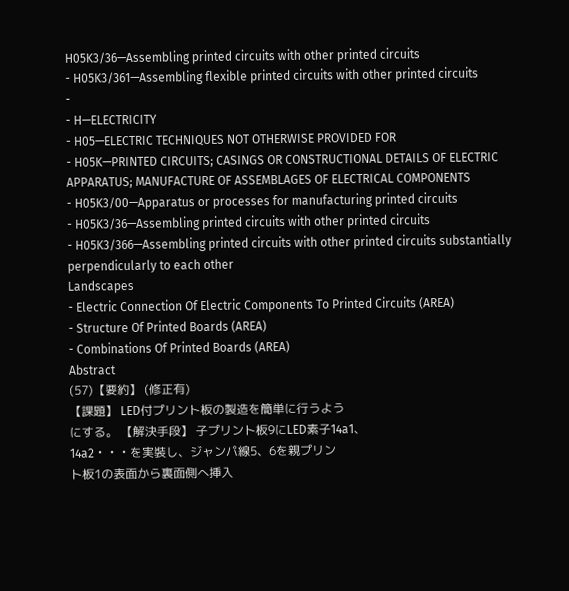H05K3/36—Assembling printed circuits with other printed circuits
- H05K3/361—Assembling flexible printed circuits with other printed circuits
-
- H—ELECTRICITY
- H05—ELECTRIC TECHNIQUES NOT OTHERWISE PROVIDED FOR
- H05K—PRINTED CIRCUITS; CASINGS OR CONSTRUCTIONAL DETAILS OF ELECTRIC APPARATUS; MANUFACTURE OF ASSEMBLAGES OF ELECTRICAL COMPONENTS
- H05K3/00—Apparatus or processes for manufacturing printed circuits
- H05K3/36—Assembling printed circuits with other printed circuits
- H05K3/366—Assembling printed circuits with other printed circuits substantially perpendicularly to each other
Landscapes
- Electric Connection Of Electric Components To Printed Circuits (AREA)
- Structure Of Printed Boards (AREA)
- Combinations Of Printed Boards (AREA)
Abstract
(57)【要約】 (修正有)
【課題】 LED付プリント板の製造を簡単に行うよう
にする。 【解決手段】 子プリント板9にLED素子14a1、
14a2・・・を実裝し、ジャンパ線5、6を親プリン
ト板1の表面から裏面側へ挿入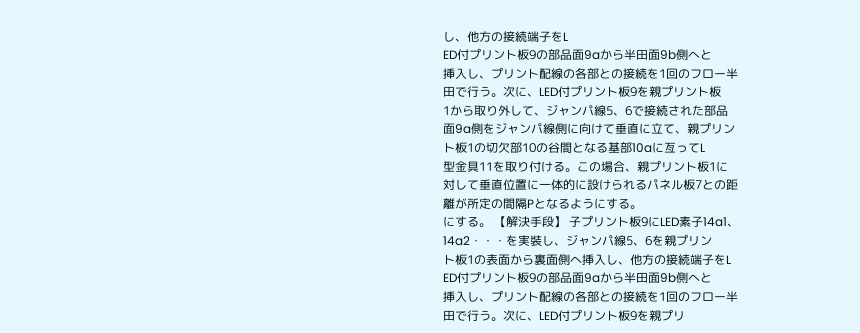し、他方の接続端子をL
ED付プリント板9の部品面9aから半田面9b側へと
挿入し、プリント配線の各部との接続を1回のフロー半
田で行う。次に、LED付プリント板9を親プリント板
1から取り外して、ジャンパ線5、6で接続された部品
面9a側をジャンパ線側に向けて垂直に立て、親プリン
ト板1の切欠部10の谷間となる基部10aに亙ってL
型金具11を取り付ける。この場合、親プリント板1に
対して垂直位置に一体的に設けられるパネル板7との距
離が所定の間隔Pとなるようにする。
にする。 【解決手段】 子プリント板9にLED素子14a1、
14a2・・・を実裝し、ジャンパ線5、6を親プリン
ト板1の表面から裏面側へ挿入し、他方の接続端子をL
ED付プリント板9の部品面9aから半田面9b側へと
挿入し、プリント配線の各部との接続を1回のフロー半
田で行う。次に、LED付プリント板9を親プリ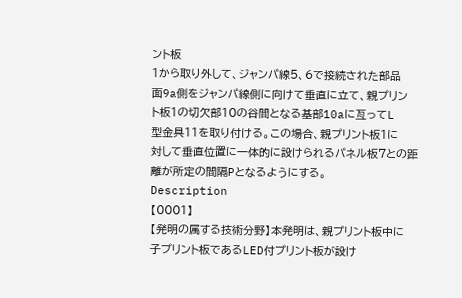ント板
1から取り外して、ジャンパ線5、6で接続された部品
面9a側をジャンパ線側に向けて垂直に立て、親プリン
ト板1の切欠部10の谷間となる基部10aに亙ってL
型金具11を取り付ける。この場合、親プリント板1に
対して垂直位置に一体的に設けられるパネル板7との距
離が所定の間隔Pとなるようにする。
Description
【0001】
【発明の属する技術分野】本発明は、親プリント板中に
子プリント板であるLED付プリント板が設け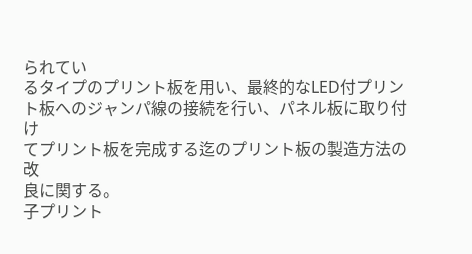られてい
るタイプのプリント板を用い、最終的なLED付プリン
ト板へのジャンパ線の接続を行い、パネル板に取り付け
てプリント板を完成する迄のプリント板の製造方法の改
良に関する。
子プリント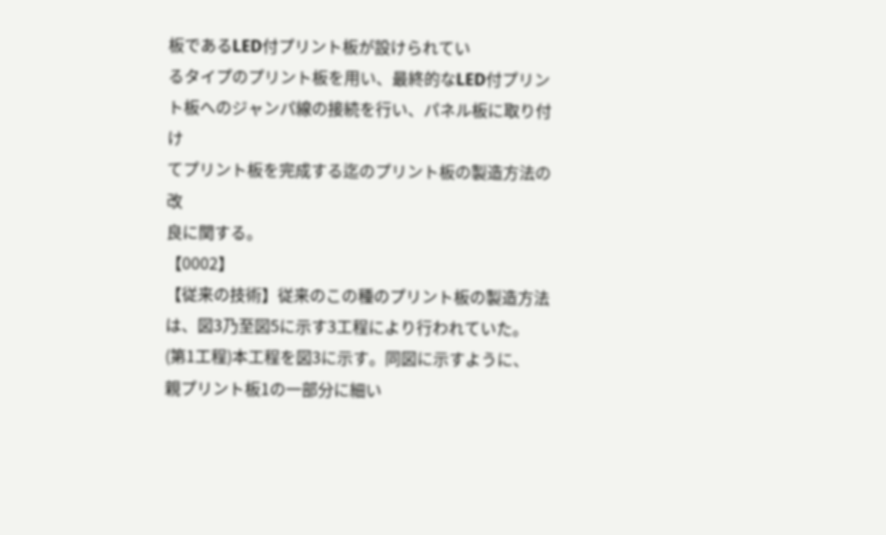板であるLED付プリント板が設けられてい
るタイプのプリント板を用い、最終的なLED付プリン
ト板へのジャンパ線の接続を行い、パネル板に取り付け
てプリント板を完成する迄のプリント板の製造方法の改
良に関する。
【0002】
【従来の技術】従来のこの種のプリント板の製造方法
は、図3乃至図5に示す3工程により行われていた。 (第1工程)本工程を図3に示す。同図に示すように、
親プリント板1の一部分に細い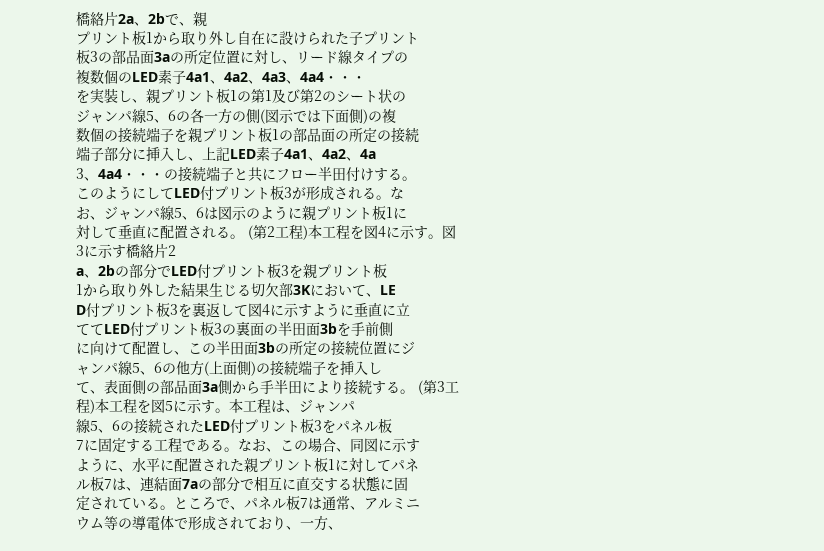橋絡片2a、2bで、親
プリント板1から取り外し自在に設けられた子プリント
板3の部品面3aの所定位置に対し、リード線タイプの
複数個のLED素子4a1、4a2、4a3、4a4・・・
を実裝し、親プリント板1の第1及び第2のシート状の
ジャンパ線5、6の各一方の側(図示では下面側)の複
数個の接続端子を親プリント板1の部品面の所定の接続
端子部分に挿入し、上記LED素子4a1、4a2、4a
3、4a4・・・の接続端子と共にフロー半田付けする。
このようにしてLED付プリント板3が形成される。な
お、ジャンパ線5、6は図示のように親プリント板1に
対して垂直に配置される。 (第2工程)本工程を図4に示す。図3に示す橋絡片2
a、2bの部分でLED付プリント板3を親プリント板
1から取り外した結果生じる切欠部3Kにおいて、LE
D付プリント板3を裏返して図4に示すように垂直に立
ててLED付プリント板3の裏面の半田面3bを手前側
に向けて配置し、この半田面3bの所定の接続位置にジ
ャンパ線5、6の他方(上面側)の接続端子を挿入し
て、表面側の部品面3a側から手半田により接続する。 (第3工程)本工程を図5に示す。本工程は、ジャンパ
線5、6の接続されたLED付プリント板3をパネル板
7に固定する工程である。なお、この場合、同図に示す
ように、水平に配置された親プリント板1に対してパネ
ル板7は、連結面7aの部分で相互に直交する状態に固
定されている。ところで、パネル板7は通常、アルミニ
ウム等の導電体で形成されており、一方、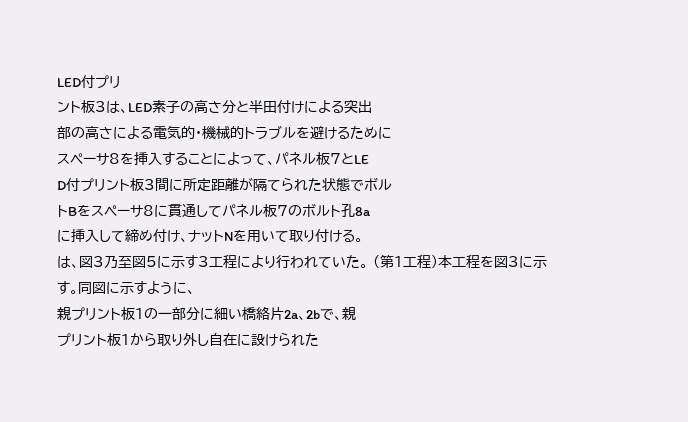LED付プリ
ント板3は、LED素子の高さ分と半田付けによる突出
部の高さによる電気的・機械的トラブルを避けるために
スペーサ8を挿入することによって、パネル板7とLE
D付プリント板3間に所定距離が隔てられた状態でボル
トBをスペーサ8に貫通してパネル板7のボルト孔8a
に挿入して締め付け、ナットNを用いて取り付ける。
は、図3乃至図5に示す3工程により行われていた。 (第1工程)本工程を図3に示す。同図に示すように、
親プリント板1の一部分に細い橋絡片2a、2bで、親
プリント板1から取り外し自在に設けられた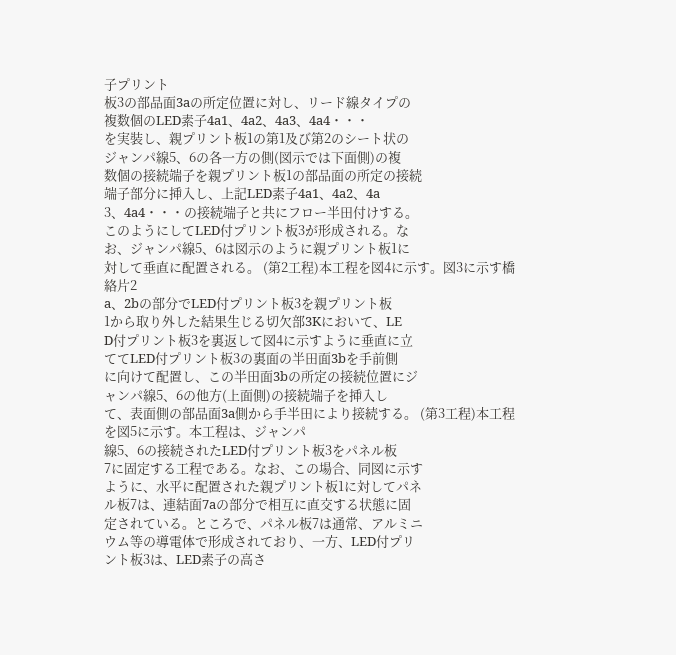子プリント
板3の部品面3aの所定位置に対し、リード線タイプの
複数個のLED素子4a1、4a2、4a3、4a4・・・
を実裝し、親プリント板1の第1及び第2のシート状の
ジャンパ線5、6の各一方の側(図示では下面側)の複
数個の接続端子を親プリント板1の部品面の所定の接続
端子部分に挿入し、上記LED素子4a1、4a2、4a
3、4a4・・・の接続端子と共にフロー半田付けする。
このようにしてLED付プリント板3が形成される。な
お、ジャンパ線5、6は図示のように親プリント板1に
対して垂直に配置される。 (第2工程)本工程を図4に示す。図3に示す橋絡片2
a、2bの部分でLED付プリント板3を親プリント板
1から取り外した結果生じる切欠部3Kにおいて、LE
D付プリント板3を裏返して図4に示すように垂直に立
ててLED付プリント板3の裏面の半田面3bを手前側
に向けて配置し、この半田面3bの所定の接続位置にジ
ャンパ線5、6の他方(上面側)の接続端子を挿入し
て、表面側の部品面3a側から手半田により接続する。 (第3工程)本工程を図5に示す。本工程は、ジャンパ
線5、6の接続されたLED付プリント板3をパネル板
7に固定する工程である。なお、この場合、同図に示す
ように、水平に配置された親プリント板1に対してパネ
ル板7は、連結面7aの部分で相互に直交する状態に固
定されている。ところで、パネル板7は通常、アルミニ
ウム等の導電体で形成されており、一方、LED付プリ
ント板3は、LED素子の高さ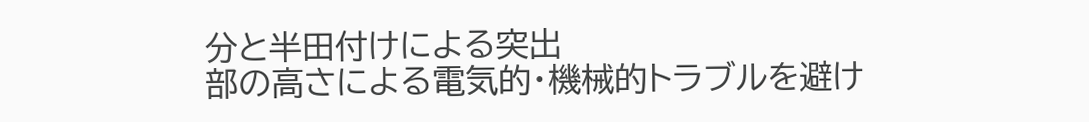分と半田付けによる突出
部の高さによる電気的・機械的トラブルを避け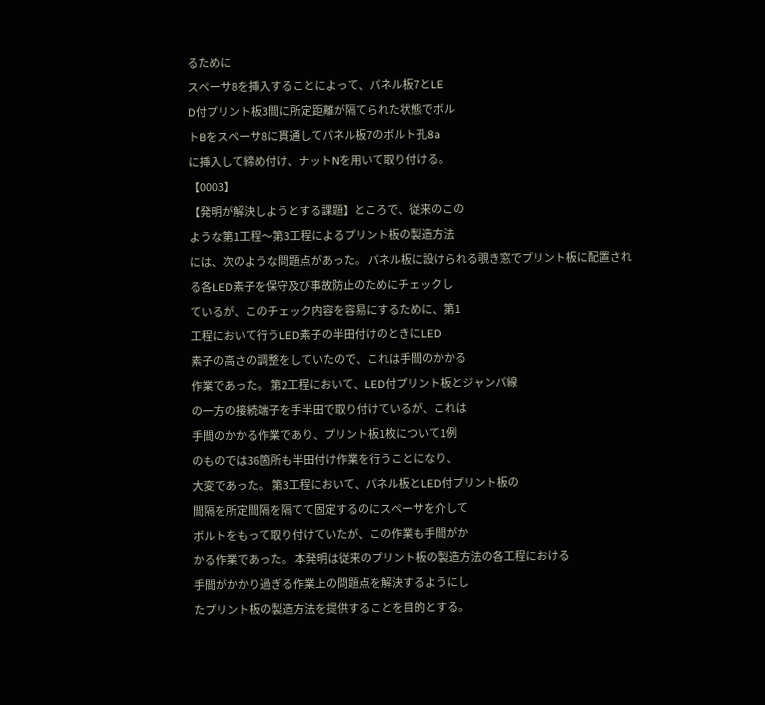るために
スペーサ8を挿入することによって、パネル板7とLE
D付プリント板3間に所定距離が隔てられた状態でボル
トBをスペーサ8に貫通してパネル板7のボルト孔8a
に挿入して締め付け、ナットNを用いて取り付ける。
【0003】
【発明が解決しようとする課題】ところで、従来のこの
ような第1工程〜第3工程によるプリント板の製造方法
には、次のような問題点があった。 パネル板に設けられる覗き窓でプリント板に配置され
る各LED素子を保守及び事故防止のためにチェックし
ているが、このチェック内容を容易にするために、第1
工程において行うLED素子の半田付けのときにLED
素子の高さの調整をしていたので、これは手間のかかる
作業であった。 第2工程において、LED付プリント板とジャンパ線
の一方の接続端子を手半田で取り付けているが、これは
手間のかかる作業であり、プリント板1枚について1例
のものでは36箇所も半田付け作業を行うことになり、
大変であった。 第3工程において、パネル板とLED付プリント板の
間隔を所定間隔を隔てて固定するのにスペーサを介して
ボルトをもって取り付けていたが、この作業も手間がか
かる作業であった。 本発明は従来のプリント板の製造方法の各工程における
手間がかかり過ぎる作業上の問題点を解決するようにし
たプリント板の製造方法を提供することを目的とする。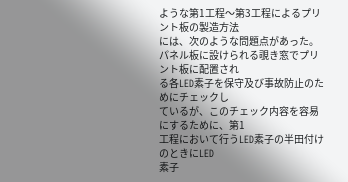ような第1工程〜第3工程によるプリント板の製造方法
には、次のような問題点があった。 パネル板に設けられる覗き窓でプリント板に配置され
る各LED素子を保守及び事故防止のためにチェックし
ているが、このチェック内容を容易にするために、第1
工程において行うLED素子の半田付けのときにLED
素子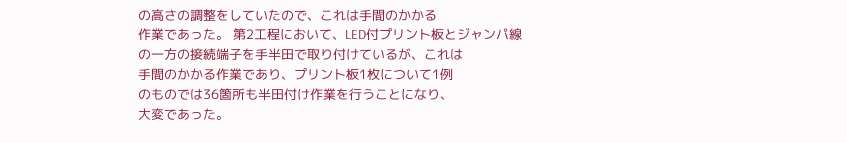の高さの調整をしていたので、これは手間のかかる
作業であった。 第2工程において、LED付プリント板とジャンパ線
の一方の接続端子を手半田で取り付けているが、これは
手間のかかる作業であり、プリント板1枚について1例
のものでは36箇所も半田付け作業を行うことになり、
大変であった。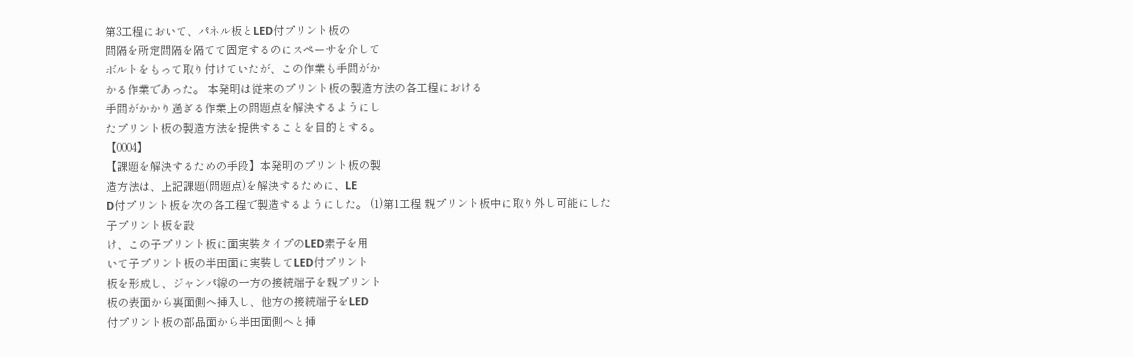第3工程において、パネル板とLED付プリント板の
間隔を所定間隔を隔てて固定するのにスペーサを介して
ボルトをもって取り付けていたが、この作業も手間がか
かる作業であった。 本発明は従来のプリント板の製造方法の各工程における
手間がかかり過ぎる作業上の問題点を解決するようにし
たプリント板の製造方法を提供することを目的とする。
【0004】
【課題を解決するための手段】本発明のプリント板の製
造方法は、上記課題(問題点)を解決するために、LE
D付プリント板を次の各工程で製造するようにした。 (1)第1工程 親プリント板中に取り外し可能にした子プリント板を設
け、この子プリント板に面実裝タイプのLED素子を用
いて子プリント板の半田面に実裝してLED付プリント
板を形成し、ジャンパ線の一方の接続端子を親プリント
板の表面から裏面側へ挿入し、他方の接続端子をLED
付プリント板の部品面から半田面側へと挿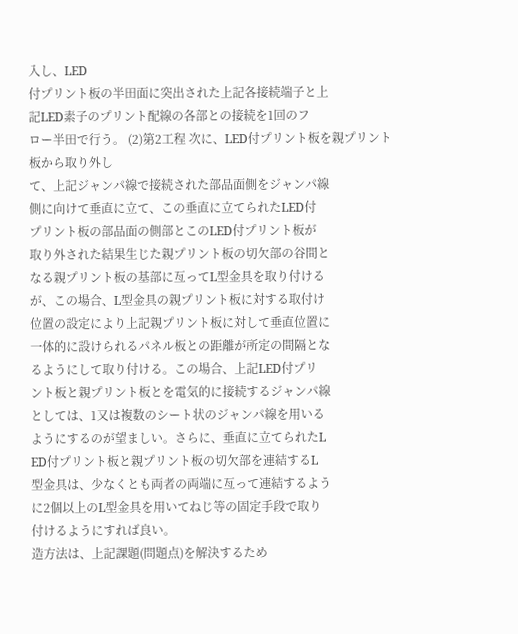入し、LED
付プリント板の半田面に突出された上記各接続端子と上
記LED素子のプリント配線の各部との接続を1回のフ
ロー半田で行う。 (2)第2工程 次に、LED付プリント板を親プリント板から取り外し
て、上記ジャンパ線で接続された部品面側をジャンパ線
側に向けて垂直に立て、この垂直に立てられたLED付
プリント板の部品面の側部とこのLED付プリント板が
取り外された結果生じた親プリント板の切欠部の谷間と
なる親プリント板の基部に亙ってL型金具を取り付ける
が、この場合、L型金具の親プリント板に対する取付け
位置の設定により上記親プリント板に対して垂直位置に
一体的に設けられるパネル板との距離が所定の間隔とな
るようにして取り付ける。この場合、上記LED付プリ
ント板と親プリント板とを電気的に接続するジャンパ線
としては、1又は複数のシート状のジャンパ線を用いる
ようにするのが望ましい。さらに、垂直に立てられたL
ED付プリント板と親プリント板の切欠部を連結するL
型金具は、少なくとも両者の両端に亙って連結するよう
に2個以上のL型金具を用いてねじ等の固定手段で取り
付けるようにすれば良い。
造方法は、上記課題(問題点)を解決するため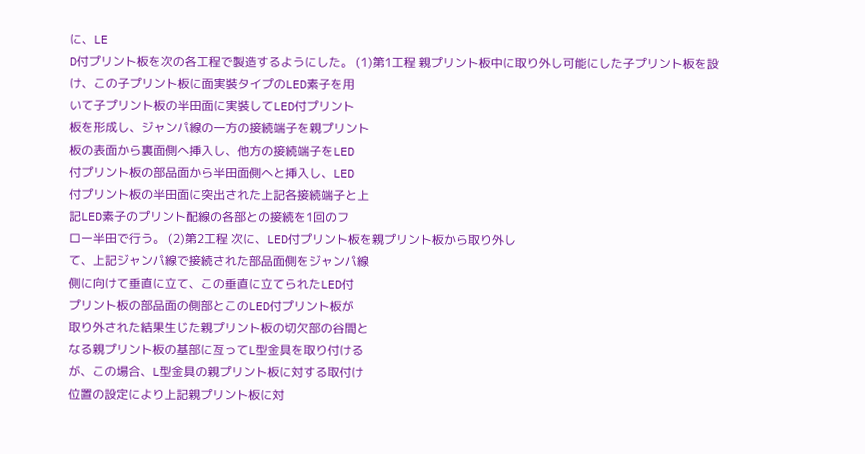に、LE
D付プリント板を次の各工程で製造するようにした。 (1)第1工程 親プリント板中に取り外し可能にした子プリント板を設
け、この子プリント板に面実裝タイプのLED素子を用
いて子プリント板の半田面に実裝してLED付プリント
板を形成し、ジャンパ線の一方の接続端子を親プリント
板の表面から裏面側へ挿入し、他方の接続端子をLED
付プリント板の部品面から半田面側へと挿入し、LED
付プリント板の半田面に突出された上記各接続端子と上
記LED素子のプリント配線の各部との接続を1回のフ
ロー半田で行う。 (2)第2工程 次に、LED付プリント板を親プリント板から取り外し
て、上記ジャンパ線で接続された部品面側をジャンパ線
側に向けて垂直に立て、この垂直に立てられたLED付
プリント板の部品面の側部とこのLED付プリント板が
取り外された結果生じた親プリント板の切欠部の谷間と
なる親プリント板の基部に亙ってL型金具を取り付ける
が、この場合、L型金具の親プリント板に対する取付け
位置の設定により上記親プリント板に対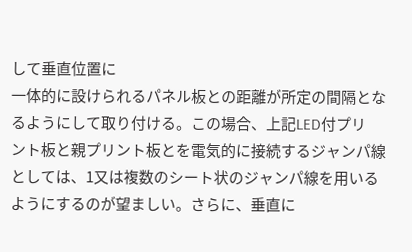して垂直位置に
一体的に設けられるパネル板との距離が所定の間隔とな
るようにして取り付ける。この場合、上記LED付プリ
ント板と親プリント板とを電気的に接続するジャンパ線
としては、1又は複数のシート状のジャンパ線を用いる
ようにするのが望ましい。さらに、垂直に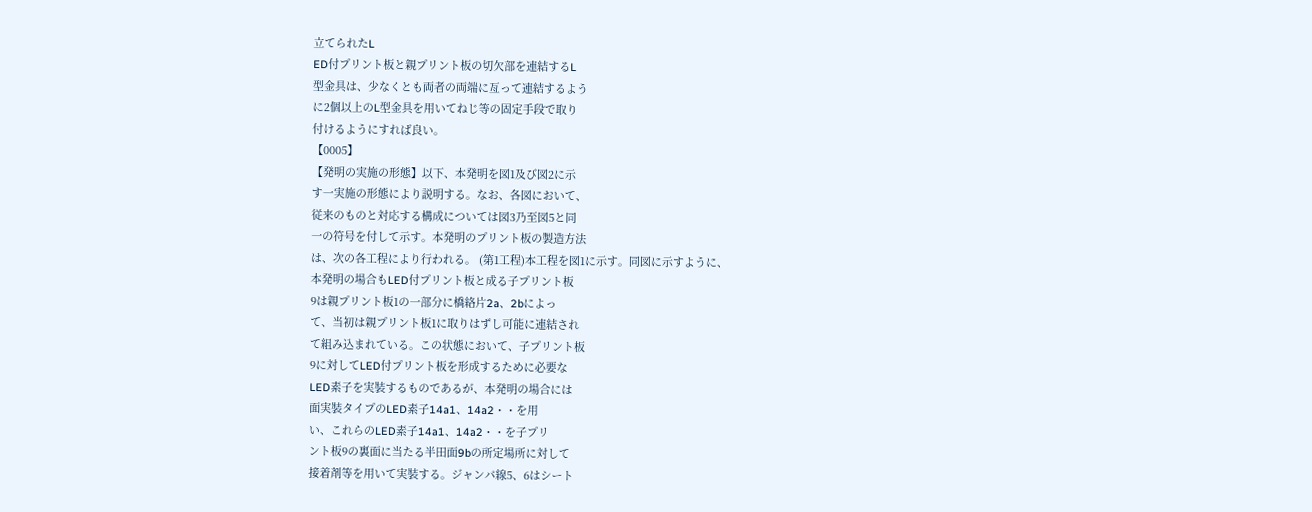立てられたL
ED付プリント板と親プリント板の切欠部を連結するL
型金具は、少なくとも両者の両端に亙って連結するよう
に2個以上のL型金具を用いてねじ等の固定手段で取り
付けるようにすれば良い。
【0005】
【発明の実施の形態】以下、本発明を図1及び図2に示
す一実施の形態により説明する。なお、各図において、
従来のものと対応する構成については図3乃至図5と同
一の符号を付して示す。本発明のプリント板の製造方法
は、次の各工程により行われる。 (第1工程)本工程を図1に示す。同図に示すように、
本発明の場合もLED付プリント板と成る子プリント板
9は親プリント板1の一部分に橋絡片2a、2bによっ
て、当初は親プリント板1に取りはずし可能に連結され
て組み込まれている。この状態において、子プリント板
9に対してLED付プリント板を形成するために必要な
LED素子を実裝するものであるが、本発明の場合には
面実裝タイプのLED素子14a1、14a2・・を用
い、これらのLED素子14a1、14a2・・を子プリ
ント板9の裏面に当たる半田面9bの所定場所に対して
接着剤等を用いて実裝する。ジャンパ線5、6はシート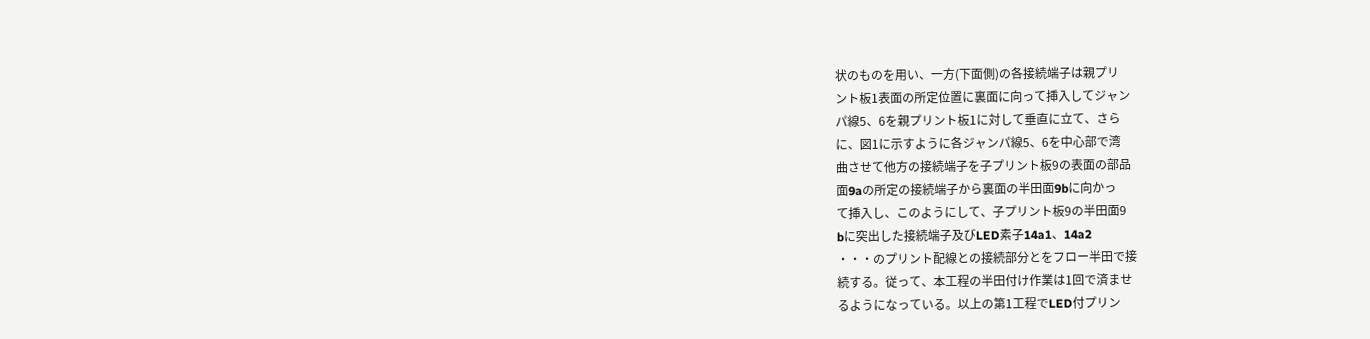状のものを用い、一方(下面側)の各接続端子は親プリ
ント板1表面の所定位置に裏面に向って挿入してジャン
パ線5、6を親プリント板1に対して垂直に立て、さら
に、図1に示すように各ジャンパ線5、6を中心部で湾
曲させて他方の接続端子を子プリント板9の表面の部品
面9aの所定の接続端子から裏面の半田面9bに向かっ
て挿入し、このようにして、子プリント板9の半田面9
bに突出した接続端子及びLED素子14a1、14a2
・・・のプリント配線との接続部分とをフロー半田で接
続する。従って、本工程の半田付け作業は1回で済ませ
るようになっている。以上の第1工程でLED付プリン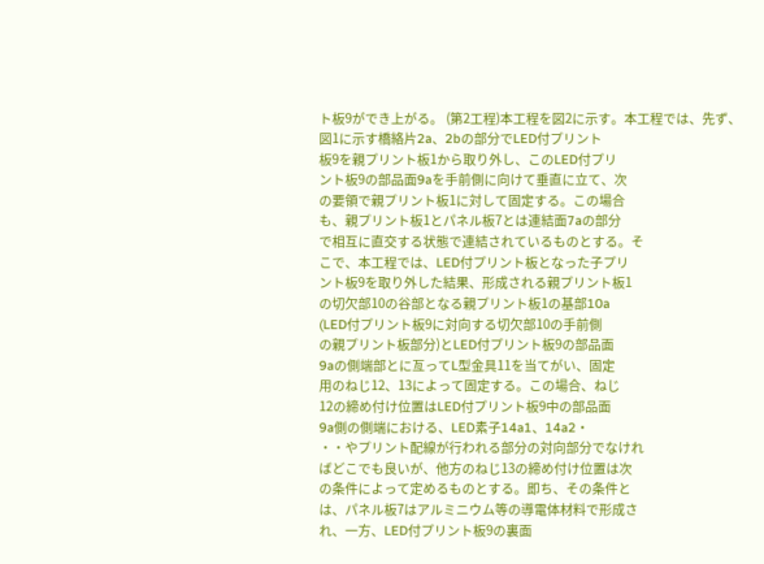ト板9ができ上がる。 (第2工程)本工程を図2に示す。本工程では、先ず、
図1に示す橋絡片2a、2bの部分でLED付プリント
板9を親プリント板1から取り外し、このLED付プリ
ント板9の部品面9aを手前側に向けて垂直に立て、次
の要領で親プリント板1に対して固定する。この場合
も、親プリント板1とパネル板7とは連結面7aの部分
で相互に直交する状態で連結されているものとする。そ
こで、本工程では、LED付プリント板となった子プリ
ント板9を取り外した結果、形成される親プリント板1
の切欠部10の谷部となる親プリント板1の基部10a
(LED付プリント板9に対向する切欠部10の手前側
の親プリント板部分)とLED付プリント板9の部品面
9aの側端部とに亙ってL型金具11を当てがい、固定
用のねじ12、13によって固定する。この場合、ねじ
12の締め付け位置はLED付プリント板9中の部品面
9a側の側端における、LED素子14a1、14a2・
・・やプリント配線が行われる部分の対向部分でなけれ
ばどこでも良いが、他方のねじ13の締め付け位置は次
の条件によって定めるものとする。即ち、その条件と
は、パネル板7はアルミニウム等の導電体材料で形成さ
れ、一方、LED付プリント板9の裏面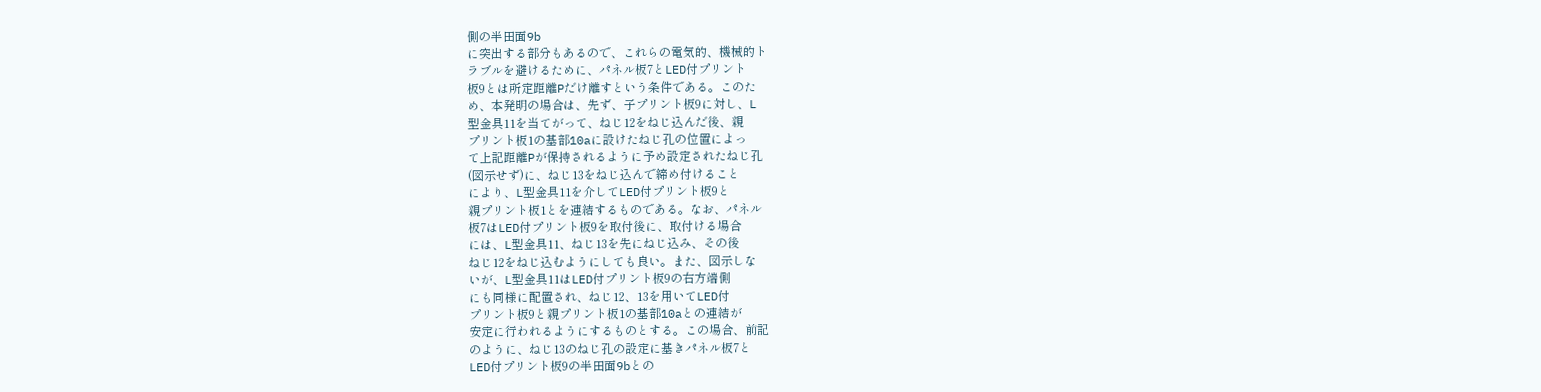側の半田面9b
に突出する部分もあるので、これらの電気的、機械的ト
ラブルを避けるために、パネル板7とLED付プリント
板9とは所定距離Pだけ離すという条件である。このた
め、本発明の場合は、先ず、子プリント板9に対し、L
型金具11を当てがって、ねじ12をねじ込んだ後、親
プリント板1の基部10aに設けたねじ孔の位置によっ
て上記距離Pが保持されるように予め設定されたねじ孔
(図示せず)に、ねじ13をねじ込んで締め付けること
により、L型金具11を介してLED付プリント板9と
親プリント板1とを連結するものである。なお、パネル
板7はLED付プリント板9を取付後に、取付ける場合
には、L型金具11、ねじ13を先にねじ込み、その後
ねじ12をねじ込むようにしても良い。また、図示しな
いが、L型金具11はLED付プリント板9の右方端側
にも同様に配置され、ねじ12、13を用いてLED付
プリント板9と親プリント板1の基部10aとの連結が
安定に行われるようにするものとする。この場合、前記
のように、ねじ13のねじ孔の設定に基きパネル板7と
LED付プリント板9の半田面9bとの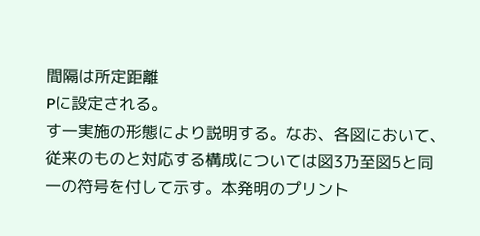間隔は所定距離
Pに設定される。
す一実施の形態により説明する。なお、各図において、
従来のものと対応する構成については図3乃至図5と同
一の符号を付して示す。本発明のプリント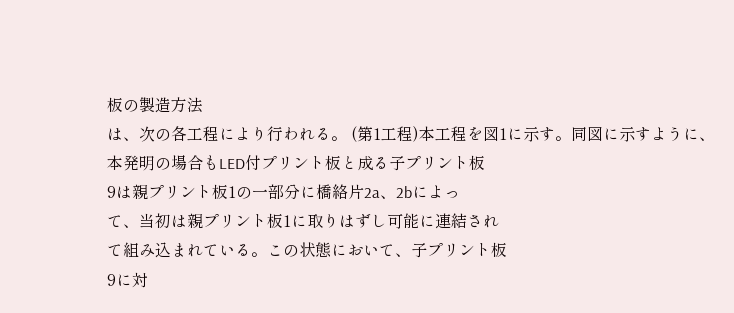板の製造方法
は、次の各工程により行われる。 (第1工程)本工程を図1に示す。同図に示すように、
本発明の場合もLED付プリント板と成る子プリント板
9は親プリント板1の一部分に橋絡片2a、2bによっ
て、当初は親プリント板1に取りはずし可能に連結され
て組み込まれている。この状態において、子プリント板
9に対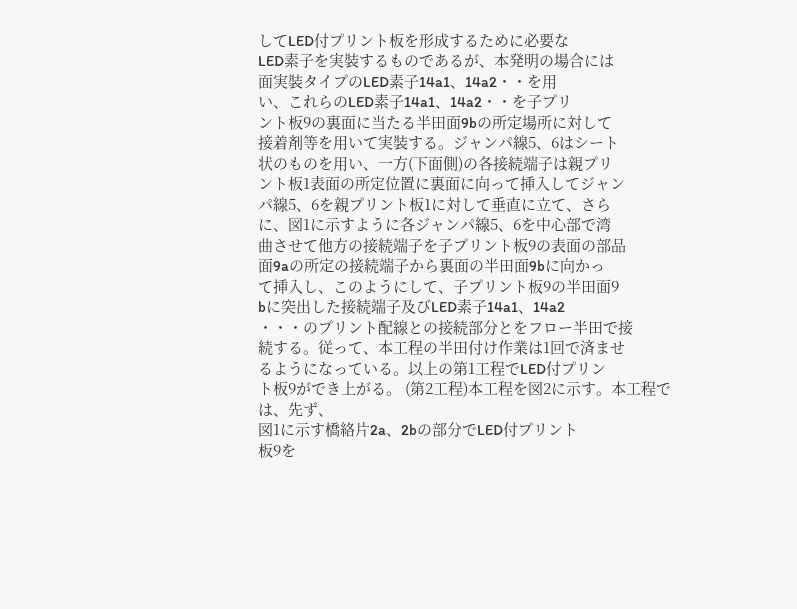してLED付プリント板を形成するために必要な
LED素子を実裝するものであるが、本発明の場合には
面実裝タイプのLED素子14a1、14a2・・を用
い、これらのLED素子14a1、14a2・・を子プリ
ント板9の裏面に当たる半田面9bの所定場所に対して
接着剤等を用いて実裝する。ジャンパ線5、6はシート
状のものを用い、一方(下面側)の各接続端子は親プリ
ント板1表面の所定位置に裏面に向って挿入してジャン
パ線5、6を親プリント板1に対して垂直に立て、さら
に、図1に示すように各ジャンパ線5、6を中心部で湾
曲させて他方の接続端子を子プリント板9の表面の部品
面9aの所定の接続端子から裏面の半田面9bに向かっ
て挿入し、このようにして、子プリント板9の半田面9
bに突出した接続端子及びLED素子14a1、14a2
・・・のプリント配線との接続部分とをフロー半田で接
続する。従って、本工程の半田付け作業は1回で済ませ
るようになっている。以上の第1工程でLED付プリン
ト板9ができ上がる。 (第2工程)本工程を図2に示す。本工程では、先ず、
図1に示す橋絡片2a、2bの部分でLED付プリント
板9を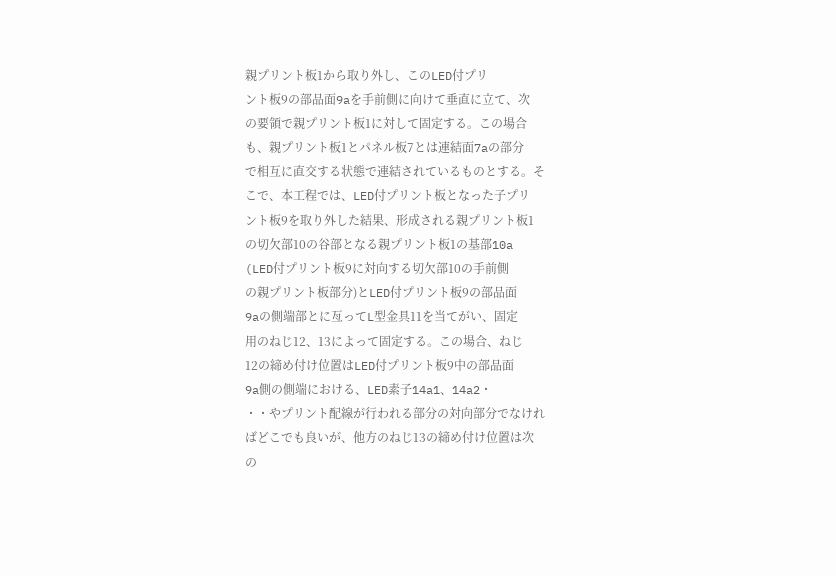親プリント板1から取り外し、このLED付プリ
ント板9の部品面9aを手前側に向けて垂直に立て、次
の要領で親プリント板1に対して固定する。この場合
も、親プリント板1とパネル板7とは連結面7aの部分
で相互に直交する状態で連結されているものとする。そ
こで、本工程では、LED付プリント板となった子プリ
ント板9を取り外した結果、形成される親プリント板1
の切欠部10の谷部となる親プリント板1の基部10a
(LED付プリント板9に対向する切欠部10の手前側
の親プリント板部分)とLED付プリント板9の部品面
9aの側端部とに亙ってL型金具11を当てがい、固定
用のねじ12、13によって固定する。この場合、ねじ
12の締め付け位置はLED付プリント板9中の部品面
9a側の側端における、LED素子14a1、14a2・
・・やプリント配線が行われる部分の対向部分でなけれ
ばどこでも良いが、他方のねじ13の締め付け位置は次
の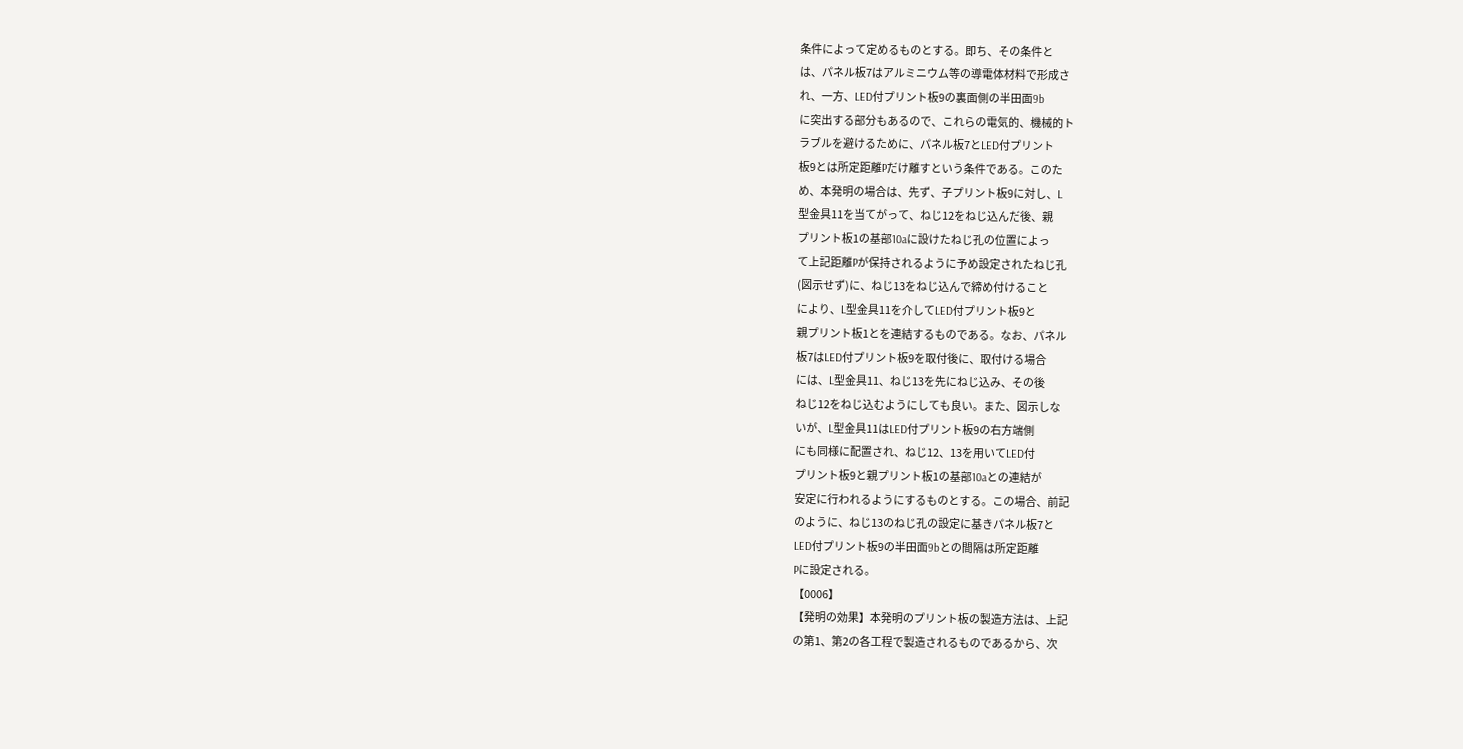条件によって定めるものとする。即ち、その条件と
は、パネル板7はアルミニウム等の導電体材料で形成さ
れ、一方、LED付プリント板9の裏面側の半田面9b
に突出する部分もあるので、これらの電気的、機械的ト
ラブルを避けるために、パネル板7とLED付プリント
板9とは所定距離Pだけ離すという条件である。このた
め、本発明の場合は、先ず、子プリント板9に対し、L
型金具11を当てがって、ねじ12をねじ込んだ後、親
プリント板1の基部10aに設けたねじ孔の位置によっ
て上記距離Pが保持されるように予め設定されたねじ孔
(図示せず)に、ねじ13をねじ込んで締め付けること
により、L型金具11を介してLED付プリント板9と
親プリント板1とを連結するものである。なお、パネル
板7はLED付プリント板9を取付後に、取付ける場合
には、L型金具11、ねじ13を先にねじ込み、その後
ねじ12をねじ込むようにしても良い。また、図示しな
いが、L型金具11はLED付プリント板9の右方端側
にも同様に配置され、ねじ12、13を用いてLED付
プリント板9と親プリント板1の基部10aとの連結が
安定に行われるようにするものとする。この場合、前記
のように、ねじ13のねじ孔の設定に基きパネル板7と
LED付プリント板9の半田面9bとの間隔は所定距離
Pに設定される。
【0006】
【発明の効果】本発明のプリント板の製造方法は、上記
の第1、第2の各工程で製造されるものであるから、次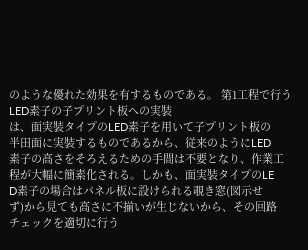のような優れた効果を有するものである。 第1工程で行うLED素子の子プリント板への実裝
は、面実裝タイプのLED素子を用いて子プリント板の
半田面に実裝するものであるから、従来のようにLED
素子の高さをそろえるための手間は不要となり、作業工
程が大幅に簡素化される。しかも、面実裝タイプのLE
D素子の場合はパネル板に設けられる覗き窓(図示せ
ず)から見ても高さに不揃いが生じないから、その回路
チェックを適切に行う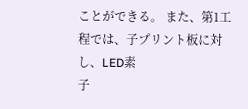ことができる。 また、第1工程では、子プリント板に対し、LED素
子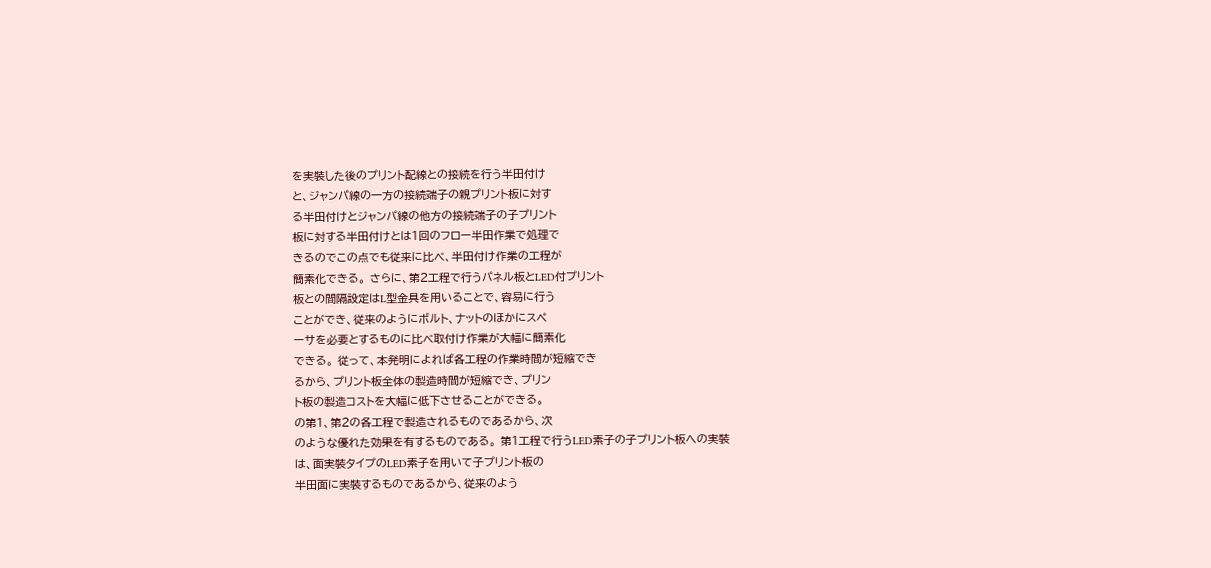を実裝した後のプリント配線との接続を行う半田付け
と、ジャンパ線の一方の接続端子の親プリント板に対す
る半田付けとジャンパ線の他方の接続端子の子プリント
板に対する半田付けとは1回のフロー半田作業で処理で
きるのでこの点でも従来に比べ、半田付け作業の工程が
簡素化できる。 さらに、第2工程で行うパネル板とLED付プリント
板との間隔設定はL型金具を用いることで、容易に行う
ことができ、従来のようにボルト、ナットのほかにスペ
ーサを必要とするものに比べ取付け作業が大幅に簡素化
できる。 従って、本発明によれば各工程の作業時間が短縮でき
るから、プリント板全体の製造時間が短縮でき、プリン
ト板の製造コストを大幅に低下させることができる。
の第1、第2の各工程で製造されるものであるから、次
のような優れた効果を有するものである。 第1工程で行うLED素子の子プリント板への実裝
は、面実裝タイプのLED素子を用いて子プリント板の
半田面に実裝するものであるから、従来のよう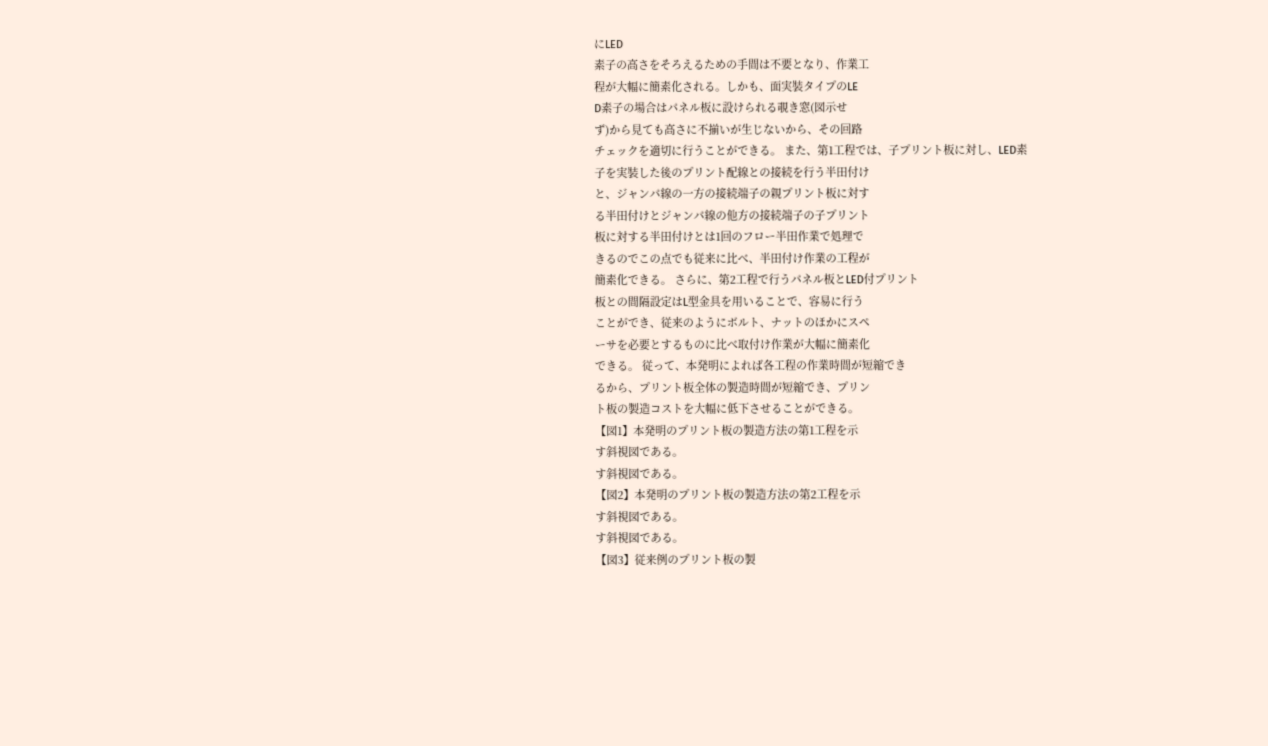にLED
素子の高さをそろえるための手間は不要となり、作業工
程が大幅に簡素化される。しかも、面実裝タイプのLE
D素子の場合はパネル板に設けられる覗き窓(図示せ
ず)から見ても高さに不揃いが生じないから、その回路
チェックを適切に行うことができる。 また、第1工程では、子プリント板に対し、LED素
子を実裝した後のプリント配線との接続を行う半田付け
と、ジャンパ線の一方の接続端子の親プリント板に対す
る半田付けとジャンパ線の他方の接続端子の子プリント
板に対する半田付けとは1回のフロー半田作業で処理で
きるのでこの点でも従来に比べ、半田付け作業の工程が
簡素化できる。 さらに、第2工程で行うパネル板とLED付プリント
板との間隔設定はL型金具を用いることで、容易に行う
ことができ、従来のようにボルト、ナットのほかにスペ
ーサを必要とするものに比べ取付け作業が大幅に簡素化
できる。 従って、本発明によれば各工程の作業時間が短縮でき
るから、プリント板全体の製造時間が短縮でき、プリン
ト板の製造コストを大幅に低下させることができる。
【図1】本発明のプリント板の製造方法の第1工程を示
す斜視図である。
す斜視図である。
【図2】本発明のプリント板の製造方法の第2工程を示
す斜視図である。
す斜視図である。
【図3】従来例のプリント板の製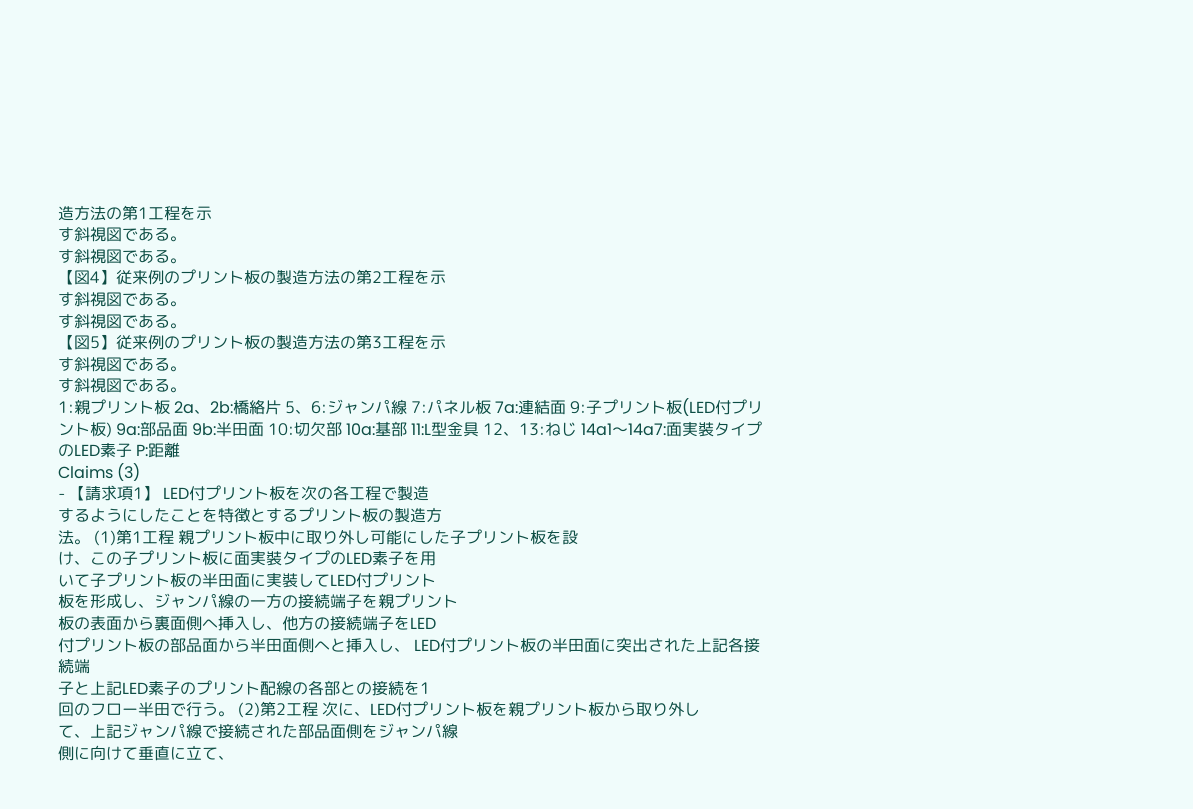造方法の第1工程を示
す斜視図である。
す斜視図である。
【図4】従来例のプリント板の製造方法の第2工程を示
す斜視図である。
す斜視図である。
【図5】従来例のプリント板の製造方法の第3工程を示
す斜視図である。
す斜視図である。
1:親プリント板 2a、2b:橋絡片 5、6:ジャンパ線 7:パネル板 7a:連結面 9:子プリント板(LED付プリント板) 9a:部品面 9b:半田面 10:切欠部 10a:基部 11:L型金具 12、13:ねじ 14a1〜14a7:面実裝タイプのLED素子 P:距離
Claims (3)
- 【請求項1】 LED付プリント板を次の各工程で製造
するようにしたことを特徴とするプリント板の製造方
法。 (1)第1工程 親プリント板中に取り外し可能にした子プリント板を設
け、この子プリント板に面実裝タイプのLED素子を用
いて子プリント板の半田面に実裝してLED付プリント
板を形成し、ジャンパ線の一方の接続端子を親プリント
板の表面から裏面側へ挿入し、他方の接続端子をLED
付プリント板の部品面から半田面側へと挿入し、 LED付プリント板の半田面に突出された上記各接続端
子と上記LED素子のプリント配線の各部との接続を1
回のフロー半田で行う。 (2)第2工程 次に、LED付プリント板を親プリント板から取り外し
て、上記ジャンパ線で接続された部品面側をジャンパ線
側に向けて垂直に立て、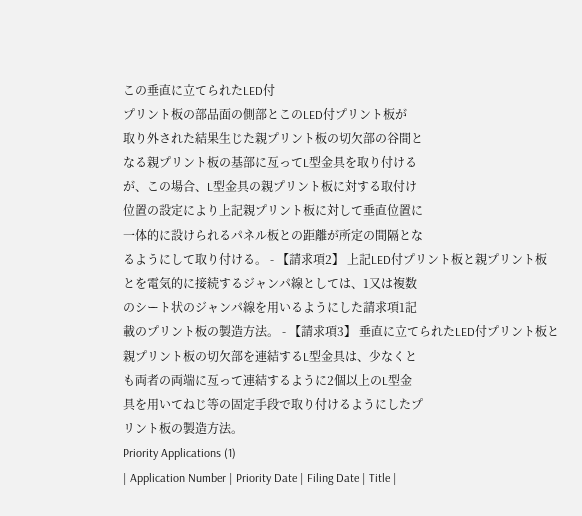この垂直に立てられたLED付
プリント板の部品面の側部とこのLED付プリント板が
取り外された結果生じた親プリント板の切欠部の谷間と
なる親プリント板の基部に亙ってL型金具を取り付ける
が、この場合、L型金具の親プリント板に対する取付け
位置の設定により上記親プリント板に対して垂直位置に
一体的に設けられるパネル板との距離が所定の間隔とな
るようにして取り付ける。 - 【請求項2】 上記LED付プリント板と親プリント板
とを電気的に接続するジャンパ線としては、1又は複数
のシート状のジャンパ線を用いるようにした請求項1記
載のプリント板の製造方法。 - 【請求項3】 垂直に立てられたLED付プリント板と
親プリント板の切欠部を連結するL型金具は、少なくと
も両者の両端に亙って連結するように2個以上のL型金
具を用いてねじ等の固定手段で取り付けるようにしたプ
リント板の製造方法。
Priority Applications (1)
| Application Number | Priority Date | Filing Date | Title |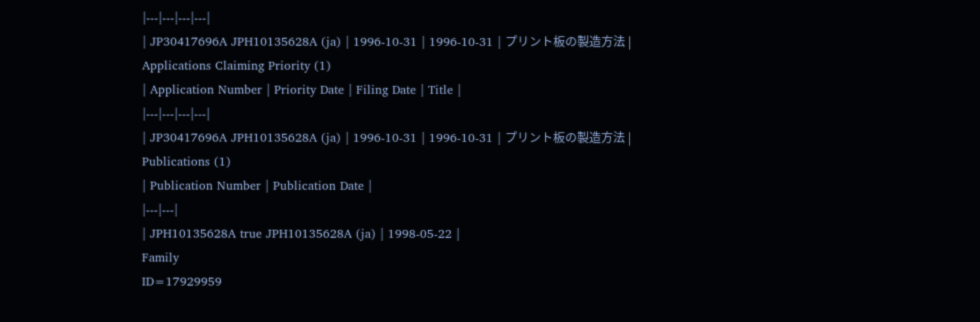|---|---|---|---|
| JP30417696A JPH10135628A (ja) | 1996-10-31 | 1996-10-31 | プリント板の製造方法 |
Applications Claiming Priority (1)
| Application Number | Priority Date | Filing Date | Title |
|---|---|---|---|
| JP30417696A JPH10135628A (ja) | 1996-10-31 | 1996-10-31 | プリント板の製造方法 |
Publications (1)
| Publication Number | Publication Date |
|---|---|
| JPH10135628A true JPH10135628A (ja) | 1998-05-22 |
Family
ID=17929959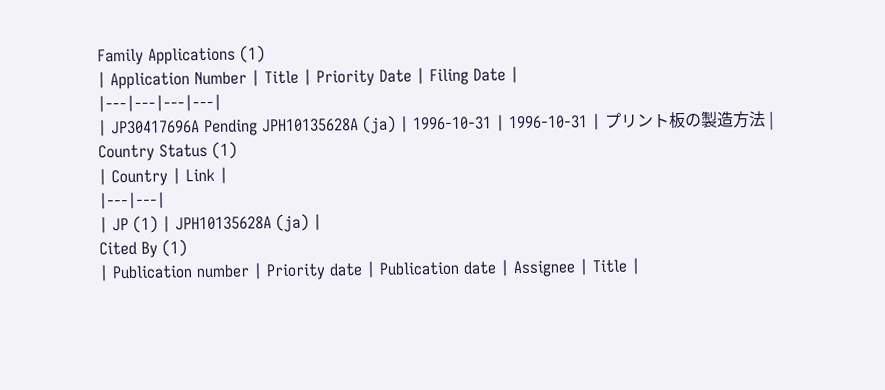Family Applications (1)
| Application Number | Title | Priority Date | Filing Date |
|---|---|---|---|
| JP30417696A Pending JPH10135628A (ja) | 1996-10-31 | 1996-10-31 | プリント板の製造方法 |
Country Status (1)
| Country | Link |
|---|---|
| JP (1) | JPH10135628A (ja) |
Cited By (1)
| Publication number | Priority date | Publication date | Assignee | Title |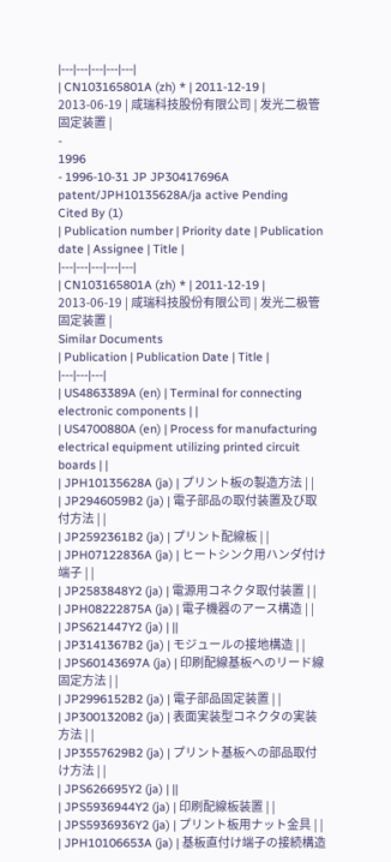|---|---|---|---|---|
| CN103165801A (zh) * | 2011-12-19 | 2013-06-19 | 咸瑞科技股份有限公司 | 发光二极管固定装置 |
-
1996
- 1996-10-31 JP JP30417696A patent/JPH10135628A/ja active Pending
Cited By (1)
| Publication number | Priority date | Publication date | Assignee | Title |
|---|---|---|---|---|
| CN103165801A (zh) * | 2011-12-19 | 2013-06-19 | 咸瑞科技股份有限公司 | 发光二极管固定装置 |
Similar Documents
| Publication | Publication Date | Title |
|---|---|---|
| US4863389A (en) | Terminal for connecting electronic components | |
| US4700880A (en) | Process for manufacturing electrical equipment utilizing printed circuit boards | |
| JPH10135628A (ja) | プリント板の製造方法 | |
| JP2946059B2 (ja) | 電子部品の取付装置及び取付方法 | |
| JP2592361B2 (ja) | プリント配線板 | |
| JPH07122836A (ja) | ヒートシンク用ハンダ付け端子 | |
| JP2583848Y2 (ja) | 電源用コネクタ取付装置 | |
| JPH08222875A (ja) | 電子機器のアース構造 | |
| JPS621447Y2 (ja) | ||
| JP3141367B2 (ja) | モジュールの接地構造 | |
| JPS60143697A (ja) | 印刷配線基板へのリード線固定方法 | |
| JP2996152B2 (ja) | 電子部品固定装置 | |
| JP3001320B2 (ja) | 表面実装型コネクタの実装方法 | |
| JP3557629B2 (ja) | プリント基板への部品取付け方法 | |
| JPS626695Y2 (ja) | ||
| JPS5936944Y2 (ja) | 印刷配線板装置 | |
| JPS5936936Y2 (ja) | プリント板用ナット金具 | |
| JPH10106653A (ja) | 基板直付け端子の接続構造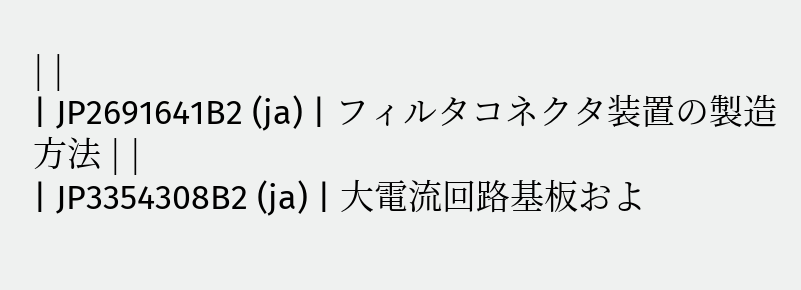| |
| JP2691641B2 (ja) | フィルタコネクタ装置の製造方法 | |
| JP3354308B2 (ja) | 大電流回路基板およ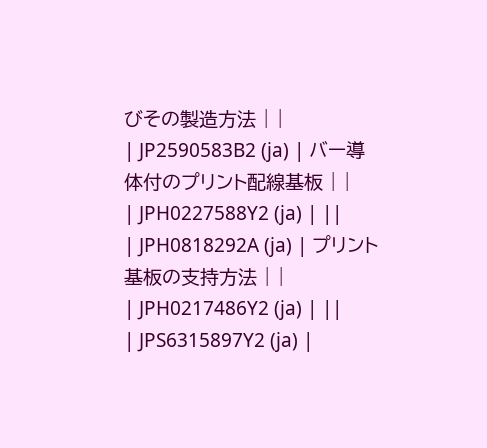びその製造方法 | |
| JP2590583B2 (ja) | バー導体付のプリント配線基板 | |
| JPH0227588Y2 (ja) | ||
| JPH0818292A (ja) | プリント基板の支持方法 | |
| JPH0217486Y2 (ja) | ||
| JPS6315897Y2 (ja) |